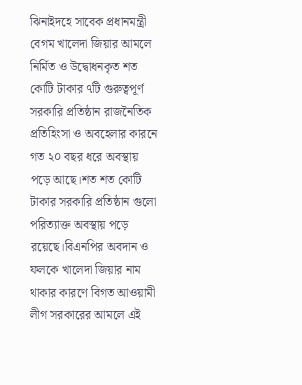ঝিনাইদহে সাবেক প্রধানমন্ত্রী বেগম খালেদা জিয়ার আমলে নির্মিত ও উদ্বোধনকৃত শত কোটি টাকার ৭টি গুরুত্বপূর্ণ সরকারি প্রতিষ্ঠান রাজনৈতিক প্রতিহিংসা ও অবহেলার কারনে গত ২০ বছর ধরে অবস্থায় পড়ে আছে।শত শত কোটি টাকার সরকারি প্রতিষ্ঠান গুলো পরিত্যাক্ত অবস্থায় পড়ে রয়েছে।বিএনপির অবদান ও ফলকে খালেদা জিয়ার নাম থাকার কারণে বিগত আওয়ামী লীগ সরকারের আমলে এই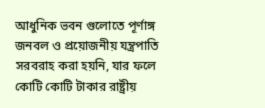আধুনিক ভবন গুলোতে পূর্ণাঙ্গ জনবল ও প্রয়োজনীয় যন্ত্রপাতি সরবরাহ করা হয়নি, যার ফলে কোটি কোটি টাকার রাষ্ট্রীয়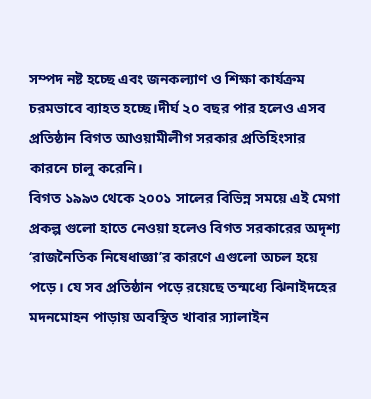সম্পদ নষ্ট হচ্ছে এবং জনকল্যাণ ও শিক্ষা কার্যক্রম চরমভাবে ব্যাহত হচ্ছে।দীর্ঘ ২০ বছর পার হলেও এসব প্রতিষ্ঠান বিগত আওয়ামীলীগ সরকার প্রতিহিংসার কারনে চালু করেনি।
বিগত ১৯৯৩ থেকে ২০০১ সালের বিভিন্ন সময়ে এই মেগা প্রকল্প গুলো হাতে নেওয়া হলেও বিগত সরকারের অদৃশ্য ‘রাজনৈতিক নিষেধাজ্ঞা’র কারণে এগুলো অচল হয়ে পড়ে। যে সব প্রতিষ্ঠান পড়ে রয়েছে তন্মধ্যে ঝিনাইদহের মদনমোহন পাড়ায় অবস্থিত খাবার স্যালাইন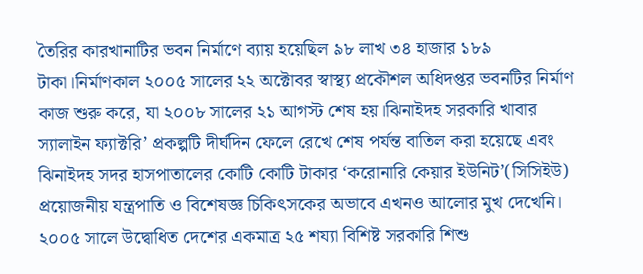তৈরির কারখানাটির ভবন নির্মাণে ব্যায় হয়েছিল ৯৮ লাখ ৩৪ হাজার ১৮৯ টাকা।নির্মাণকাল ২০০৫ সালের ২২ অক্টোবর স্বাস্থ্য প্রকৌশল অধিদপ্তর ভবনটির নির্মাণ কাজ শুরু করে, যা ২০০৮ সালের ২১ আগস্ট শেষ হয়।ঝিনাইদহ সরকারি খাবার স্যালাইন ফ্যাক্টরি’ প্রকল্পটি দীর্ঘদিন ফেলে রেখে শেষ পর্যন্ত বাতিল করা হয়েছে এবং ঝিনাইদহ সদর হাসপাতালের কোটি কোটি টাকার ‘করোনারি কেয়ার ইউনিট’(সিসিইউ) প্রয়োজনীয় যন্ত্রপাতি ও বিশেষজ্ঞ চিকিৎসকের অভাবে এখনও আলোর মুখ দেখেনি। ২০০৫ সালে উদ্বোধিত দেশের একমাত্র ২৫ শয্যা বিশিষ্ট সরকারি শিশু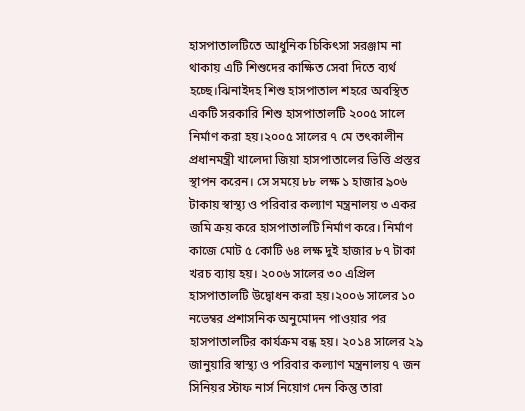হাসপাতালটিতে আধুনিক চিকিৎসা সরঞ্জাম না থাকায় এটি শিশুদের কাক্ষিত সেবা দিতে ব্যর্থ হচ্ছে।ঝিনাইদহ শিশু হাসপাতাল শহরে অবস্থিত একটি সরকারি শিশু হাসপাতালটি ২০০৫ সালে নির্মাণ করা হয়।২০০৫ সালের ৭ মে তৎকালীন প্রধানমন্ত্রী খালেদা জিয়া হাসপাতালের ভিত্তি প্রস্তর স্থাপন করেন। সে সময়ে ৮৮ লক্ষ ১ হাজার ৯০৬ টাকায় স্বাস্থ্য ও পরিবার কল্যাণ মন্ত্রনালয় ৩ একর জমি ক্রয় করে হাসপাতালটি নির্মাণ করে। নির্মাণ কাজে মোট ৫ কোটি ৬৪ লক্ষ দুই হাজার ৮৭ টাকা খরচ ব্যায় হয়। ২০০৬ সালের ৩০ এপ্রিল হাসপাতালটি উদ্বোধন করা হয়।২০০৬ সালের ১০ নভেম্বর প্রশাসনিক অনুমোদন পাওয়ার পর হাসপাতালটির কার্যক্রম বন্ধ হয়। ২০১৪ সালের ২৯ জানুয়ারি স্বাস্থ্য ও পরিবার কল্যাণ মন্ত্রনালয় ৭ জন সিনিয়র স্টাফ নার্স নিয়োগ দেন কিন্তু তারা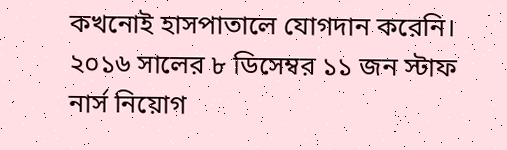কখনোই হাসপাতালে যোগদান করেনি। ২০১৬ সালের ৮ ডিসেম্বর ১১ জন স্টাফ নার্স নিয়োগ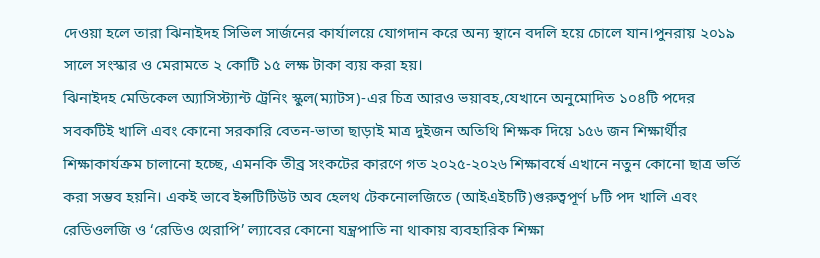দেওয়া হলে তারা ঝিনাইদহ সিভিল সার্জনের কার্যালয়ে যোগদান করে অন্য স্থানে বদলি হয়ে চোলে যান।পুনরায় ২০১৯ সালে সংস্কার ও মেরামতে ২ কোটি ১৫ লক্ষ টাকা ব্যয় করা হয়।
ঝিনাইদহ মেডিকেল অ্যাসিস্ট্যান্ট ট্রেনিং স্কুল(ম্যাটস)-এর চিত্র আরও ভয়াবহ,যেখানে অনুমোদিত ১০৪টি পদের সবকটিই খালি এবং কোনো সরকারি বেতন-ভাতা ছাড়াই মাত্র দুইজন অতিথি শিক্ষক দিয়ে ১৫৬ জন শিক্ষার্থীর শিক্ষাকার্যক্রম চালানো হচ্ছে, এমনকি তীব্র সংকটের কারণে গত ২০২৫-২০২৬ শিক্ষাবর্ষে এখানে নতুন কোনো ছাত্র ভর্তি করা সম্ভব হয়নি। একই ভাবে ইন্সটিটিউট অব হেলথ টেকনোলজিতে (আইএইচটি)গুরুত্বপূর্ণ ৮টি পদ খালি এবং রেডিওলজি ও ‘রেডিও থেরাপি’ ল্যাবের কোনো যন্ত্রপাতি না থাকায় ব্যবহারিক শিক্ষা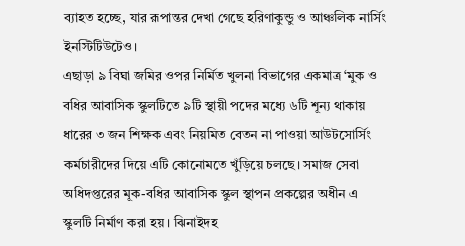ব্যাহত হচ্ছে, যার রূপান্তর দেখা গেছে হরিণাকুন্ডু ও আঞ্চলিক নার্সিং ইনস্টিটিউটেও।
এছাড়া ৯ বিঘা জমির ওপর নির্মিত খুলনা বিভাগের একমাত্র ‘মুক ও বধির আবাসিক স্কুলটিতে ৯টি স্থায়ী পদের মধ্যে ৬টি শূন্য থাকায় ধারের ৩ জন শিক্ষক এবং নিয়মিত বেতন না পাওয়া আউটসোর্সিং কর্মচারীদের দিয়ে এটি কোনোমতে খুঁড়িয়ে চলছে। সমাজ সেবা অধিদপ্তরের মূক-বধির আবাসিক স্কুল স্থাপন প্রকল্পের অধীন এ স্কুলটি নির্মাণ করা হয়। ঝিনাইদহ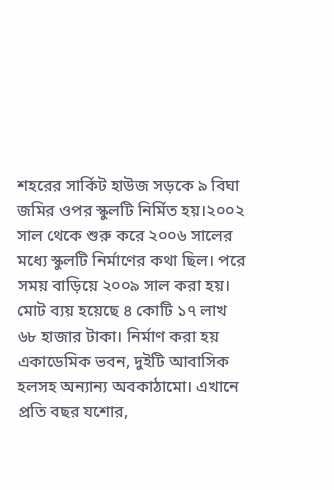শহরের সার্কিট হাউজ সড়কে ৯ বিঘা জমির ওপর স্কুলটি নির্মিত হয়।২০০২ সাল থেকে শুরু করে ২০০৬ সালের মধ্যে স্কুলটি নির্মাণের কথা ছিল। পরে সময় বাড়িয়ে ২০০৯ সাল করা হয়। মোট ব্যয় হয়েছে ৪ কোটি ১৭ লাখ ৬৮ হাজার টাকা। নির্মাণ করা হয় একাডেমিক ভবন, দুইটি আবাসিক হলসহ অন্যান্য অবকাঠামো। এখানে প্রতি বছর যশোর,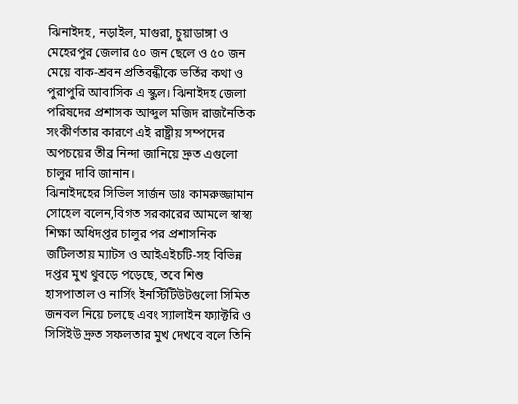ঝিনাইদহ, নড়াইল, মাগুরা, চুয়াডাঙ্গা ও মেহেরপুর জেলার ৫০ জন ছেলে ও ৫০ জন মেয়ে বাক-শ্রবন প্রতিবন্ধীকে ভর্তির কথা ও পুরাপুরি আবাসিক এ স্কুল। ঝিনাইদহ জেলা পরিষদের প্রশাসক আব্দুল মজিদ রাজনৈতিক সংকীর্ণতার কারণে এই রাষ্ট্রীয় সম্পদের অপচয়ের তীব্র নিন্দা জানিয়ে দ্রুত এগুলো চালুর দাবি জানান।
ঝিনাইদহের সিভিল সার্জন ডাঃ কামরুজ্জামান সোহেল বলেন,বিগত সরকারের আমলে স্বাস্ব্য শিক্ষা অধিদপ্তর চালুর পর প্রশাসনিক জটিলতায় ম্যাটস ও আইএইচটি-সহ বিভিন্ন দপ্তর মুখ থুবড়ে পড়েছে, তবে শিশু হাসপাতাল ও নার্সিং ইনস্টিটিউটগুলো সিমিত জনবল নিয়ে চলছে এবং স্যালাইন ফ্যাক্টরি ও সিসিইউ দ্রুত সফলতার মুখ দেখবে বলে তিনি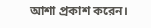আশা প্রকাশ করেন।